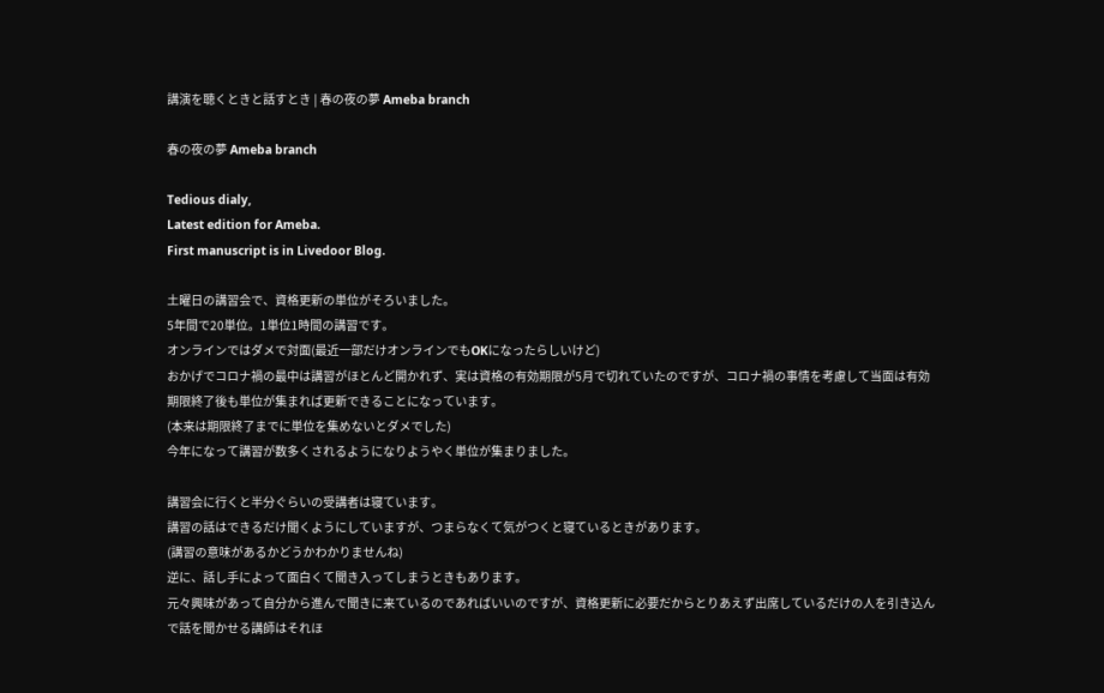講演を聴くときと話すとき | 春の夜の夢 Ameba branch

春の夜の夢 Ameba branch

Tedious dialy,
Latest edition for Ameba.
First manuscript is in Livedoor Blog.

土曜日の講習会で、資格更新の単位がそろいました。
5年間で20単位。1単位1時間の講習です。
オンラインではダメで対面(最近一部だけオンラインでもOKになったらしいけど)
おかげでコロナ禍の最中は講習がほとんど開かれず、実は資格の有効期限が5月で切れていたのですが、コロナ禍の事情を考慮して当面は有効期限終了後も単位が集まれば更新できることになっています。
(本来は期限終了までに単位を集めないとダメでした)
今年になって講習が数多くされるようになりようやく単位が集まりました。

講習会に行くと半分ぐらいの受講者は寝ています。
講習の話はできるだけ聞くようにしていますが、つまらなくて気がつくと寝ているときがあります。
(講習の意味があるかどうかわかりませんね)
逆に、話し手によって面白くて聞き入ってしまうときもあります。
元々興味があって自分から進んで聞きに来ているのであればいいのですが、資格更新に必要だからとりあえず出席しているだけの人を引き込んで話を聞かせる講師はそれほ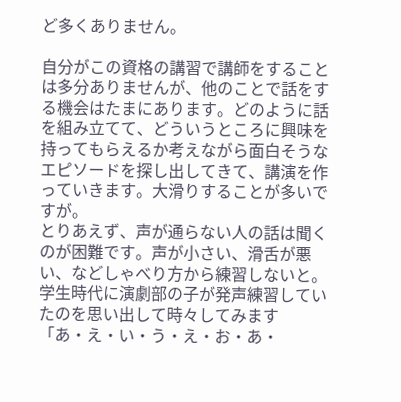ど多くありません。

自分がこの資格の講習で講師をすることは多分ありませんが、他のことで話をする機会はたまにあります。どのように話を組み立てて、どういうところに興味を持ってもらえるか考えながら面白そうなエピソードを探し出してきて、講演を作っていきます。大滑りすることが多いですが。
とりあえず、声が通らない人の話は聞くのが困難です。声が小さい、滑舌が悪い、などしゃべり方から練習しないと。学生時代に演劇部の子が発声練習していたのを思い出して時々してみます
「あ・え・い・う・え・お・あ・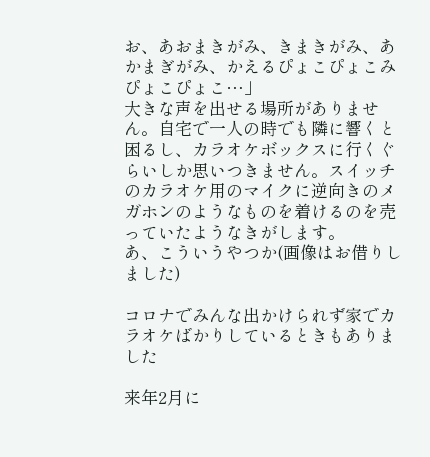お、あおまきがみ、きまきがみ、あかまぎがみ、かえるぴょこぴょこみぴょこぴょこ…」
大きな声を出せる場所がありません。自宅で一人の時でも隣に響くと困るし、カラオケボックスに行くぐらいしか思いつきません。スイッチのカラオケ用のマイクに逆向きのメガホンのようなものを着けるのを売っていたようなきがします。
あ、こういうやつか(画像はお借りしました)

コロナでみんな出かけられず家でカラオケばかりしているときもありました

来年2月に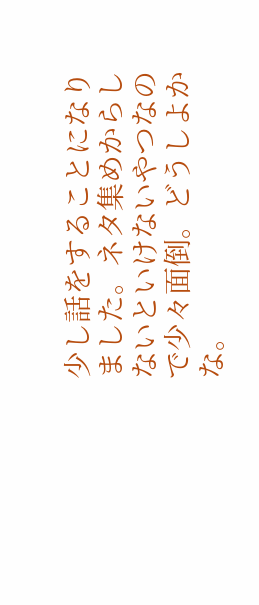少し話をすることになりました。ネタ集めからしないといけないやつなので少々面倒。どうしよかな。